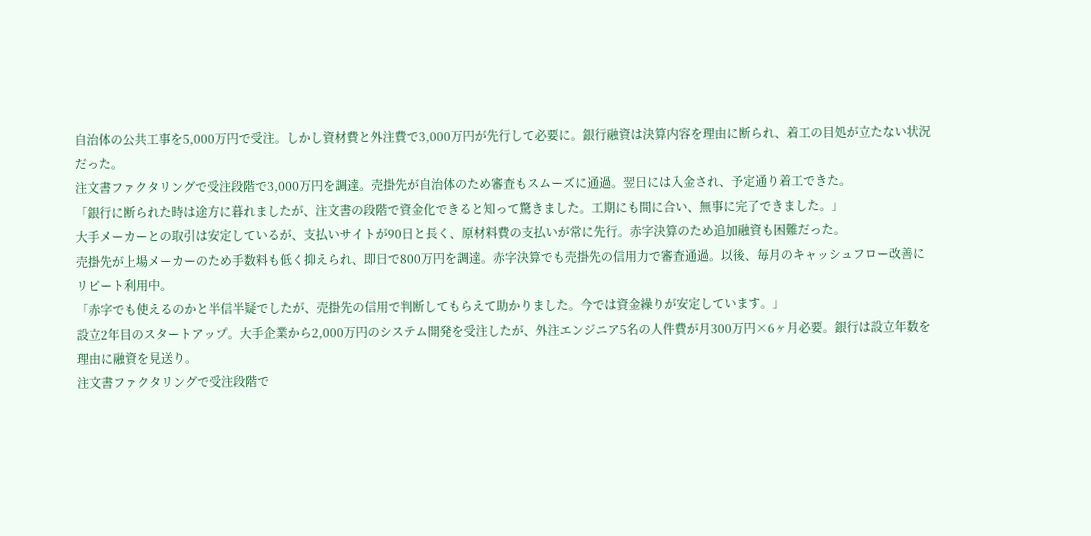自治体の公共工事を5,000万円で受注。しかし資材費と外注費で3,000万円が先行して必要に。銀行融資は決算内容を理由に断られ、着工の目処が立たない状況だった。
注文書ファクタリングで受注段階で3,000万円を調達。売掛先が自治体のため審査もスムーズに通過。翌日には入金され、予定通り着工できた。
「銀行に断られた時は途方に暮れましたが、注文書の段階で資金化できると知って驚きました。工期にも間に合い、無事に完了できました。」
大手メーカーとの取引は安定しているが、支払いサイトが90日と長く、原材料費の支払いが常に先行。赤字決算のため追加融資も困難だった。
売掛先が上場メーカーのため手数料も低く抑えられ、即日で800万円を調達。赤字決算でも売掛先の信用力で審査通過。以後、毎月のキャッシュフロー改善にリピート利用中。
「赤字でも使えるのかと半信半疑でしたが、売掛先の信用で判断してもらえて助かりました。今では資金繰りが安定しています。」
設立2年目のスタートアップ。大手企業から2,000万円のシステム開発を受注したが、外注エンジニア5名の人件費が月300万円×6ヶ月必要。銀行は設立年数を理由に融資を見送り。
注文書ファクタリングで受注段階で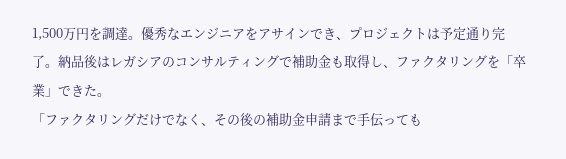1,500万円を調達。優秀なエンジニアをアサインでき、プロジェクトは予定通り完了。納品後はレガシアのコンサルティングで補助金も取得し、ファクタリングを「卒業」できた。
「ファクタリングだけでなく、その後の補助金申請まで手伝っても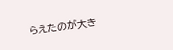らえたのが大き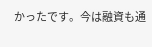かったです。今は融資も通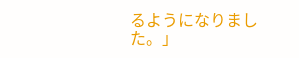るようになりました。」